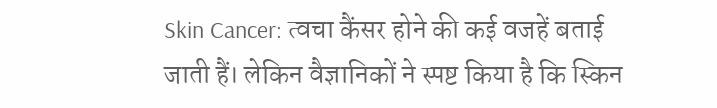Skin Cancer: त्वचा कैंसर होने की कई वजहें बताई जाती हैं। लेकिन वैज्ञानिकों ने स्पष्ट किया है कि स्किन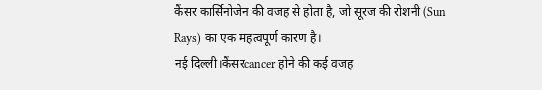कैंसर कार्सिनोजेन की वजह से होता है, जो सूरज की रोशनी (Sun Rays) का एक महत्वपूर्ण कारण है।
नई दिल्ली।कैंसरcancer होने की कई वजह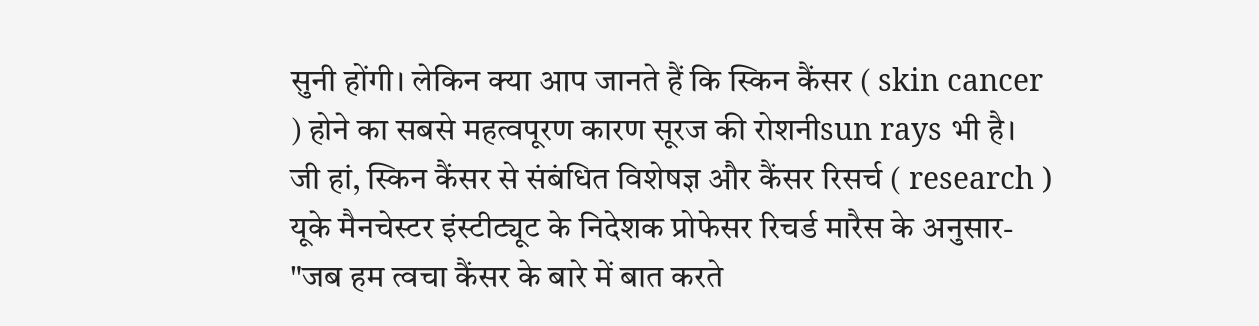सुनी होंगी। लेकिन क्या आप जानते हैं कि स्किन कैंसर ( skin cancer ) होने का सबसे महत्वपूरण कारण सूरज की रोशनीsun rays भी है। जी हां, स्किन कैंसर से संबंधित विशेषज्ञ और कैंसर रिसर्च ( research ) यूके मैनचेस्टर इंस्टीट्यूट के निदेशक प्रोफेसर रिचर्ड मारैस के अनुसार- "जब हम त्वचा कैंसर के बारे में बात करते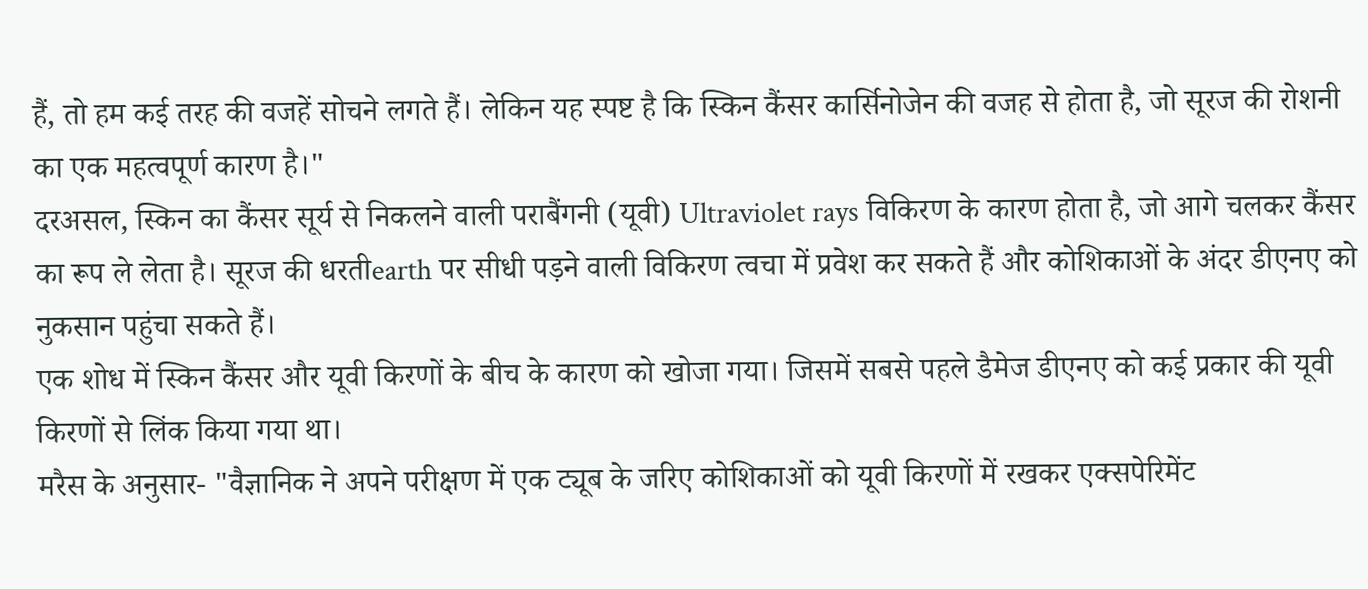हैं, तो हम कई तरह की वजहें सोचने लगते हैं। लेकिन यह स्पष्ट है कि स्किन कैंसर कार्सिनोजेन की वजह से होता है, जो सूरज की रोशनी का एक महत्वपूर्ण कारण है।"
दरअसल, स्किन का कैंसर सूर्य से निकलने वाली पराबैंगनी (यूवी) Ultraviolet rays विकिरण के कारण होता है, जो आगे चलकर कैंसर का रूप ले लेता है। सूरज की धरतीearth पर सीधी पड़ने वाली विकिरण त्वचा में प्रवेश कर सकते हैं और कोशिकाओं के अंदर डीएनए को नुकसान पहुंचा सकते हैं।
एक शोध में स्किन कैंसर और यूवी किरणों के बीच के कारण को खोजा गया। जिसमें सबसे पहले डैमेज डीएनए को कई प्रकार की यूवी किरणों से लिंक किया गया था।
मरैस के अनुसार- "वैज्ञानिक ने अपने परीक्षण में एक ट्यूब के जरिए कोशिकाओं को यूवी किरणों में रखकर एक्सपेरिमेंट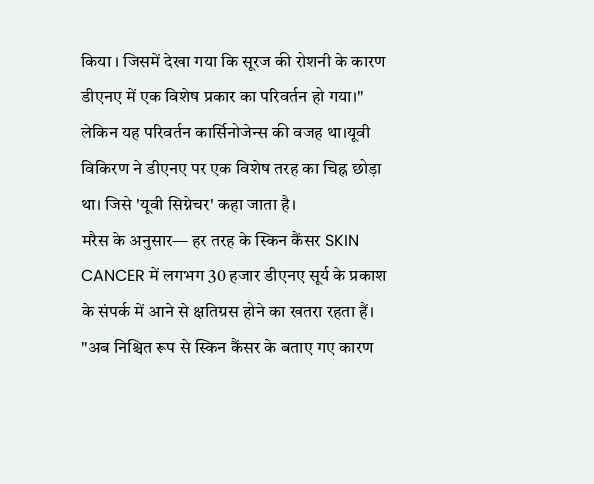किया । जिसमें देखा गया कि सूरज की रोशनी के कारण डीएनए में एक विशेष प्रकार का परिवर्तन हो गया।" लेकिन यह परिवर्तन कार्सिनोजेन्स की वजह था।यूवी विकिरण ने डीएनए पर एक विशेष तरह का चिह्न छोड़ा था। जिसे 'यूवी सिग्नेचर' कहा जाता है।
मरैस के अनुसार— हर तरह के स्किन कैंसर SKIN CANCER में लगभग 30 हजार डीएनए सूर्य के प्रकाश के संपर्क में आने से क्षतिग्रस होने का खतरा रहता हैं। "अब निश्चित रूप से स्किन कैंसर के बताए गए कारण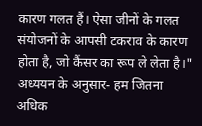कारण गलत हैं। ऐसा जीनों के गलत संयोजनों के आपसी टकराव के कारण होता है, जो कैंसर का रूप ले लेता है।"
अध्ययन के अनुसार- हम जितना अधिक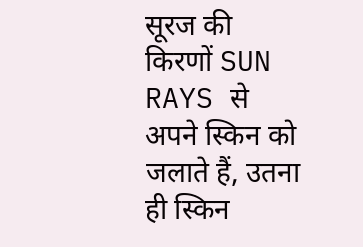सूरज की किरणों SUN RAYS से अपने स्किन को जलाते हैं, उतना ही स्किन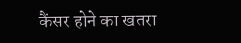कैंसर होने का खतरा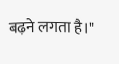बढ़ने लगता है।"